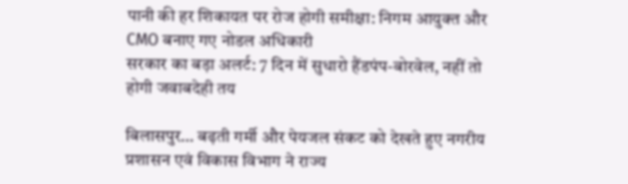पानी की हर शिकायत पर रोज होगी समीक्षा: निगम आयुक्त और CMO बनाए गए नोडल अधिकारी
सरकार का बड़ा अलर्ट: 7 दिन में सुधारो हैंडपंप-बोरवेल, नहीं तो होगी जवाबदेही तय

बिलासपुर… बढ़ती गर्मी और पेयजल संकट को देखते हुए नगरीय प्रशासन एवं विकास विभाग ने राज्य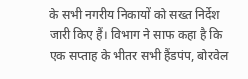के सभी नगरीय निकायों को सख्त निर्देश जारी किए हैं। विभाग ने साफ कहा है कि एक सप्ताह के भीतर सभी हैंडपंप, बोरवेल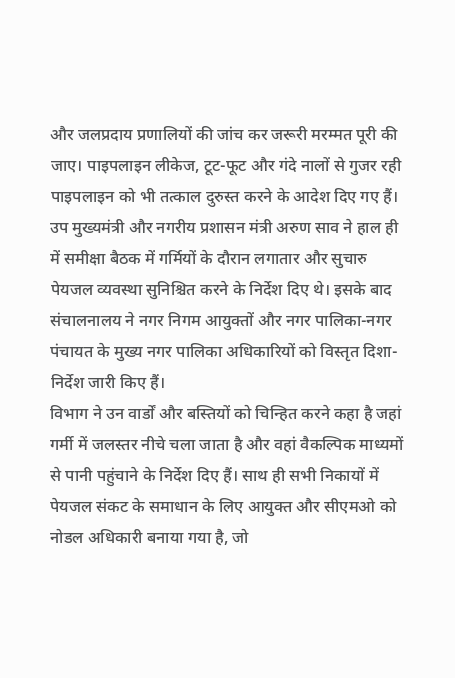और जलप्रदाय प्रणालियों की जांच कर जरूरी मरम्मत पूरी की जाए। पाइपलाइन लीकेज, टूट-फूट और गंदे नालों से गुजर रही पाइपलाइन को भी तत्काल दुरुस्त करने के आदेश दिए गए हैं।
उप मुख्यमंत्री और नगरीय प्रशासन मंत्री अरुण साव ने हाल ही में समीक्षा बैठक में गर्मियों के दौरान लगातार और सुचारु पेयजल व्यवस्था सुनिश्चित करने के निर्देश दिए थे। इसके बाद संचालनालय ने नगर निगम आयुक्तों और नगर पालिका-नगर पंचायत के मुख्य नगर पालिका अधिकारियों को विस्तृत दिशा-निर्देश जारी किए हैं।
विभाग ने उन वार्डों और बस्तियों को चिन्हित करने कहा है जहां गर्मी में जलस्तर नीचे चला जाता है और वहां वैकल्पिक माध्यमों से पानी पहुंचाने के निर्देश दिए हैं। साथ ही सभी निकायों में पेयजल संकट के समाधान के लिए आयुक्त और सीएमओ को नोडल अधिकारी बनाया गया है, जो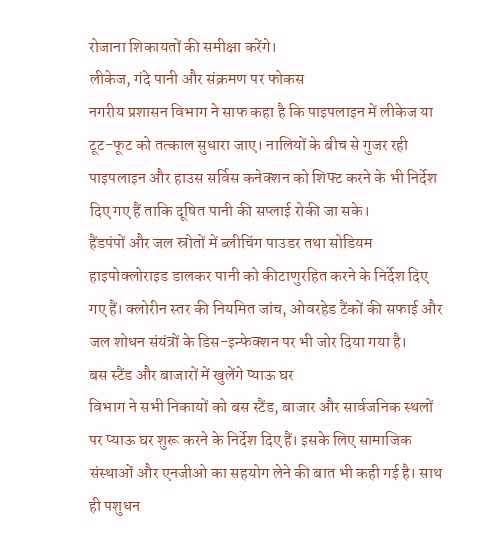रोजाना शिकायतों की समीक्षा करेंगे।
लीकेज, गंदे पानी और संक्रमण पर फोकस
नगरीय प्रशासन विभाग ने साफ कहा है कि पाइपलाइन में लीकेज या टूट-फूट को तत्काल सुधारा जाए। नालियों के बीच से गुजर रही पाइपलाइन और हाउस सर्विस कनेक्शन को शिफ्ट करने के भी निर्देश दिए गए हैं ताकि दूषित पानी की सप्लाई रोकी जा सके।
हैंडपंपों और जल स्रोतों में ब्लीचिंग पाउडर तथा सोडियम हाइपोक्लोराइड डालकर पानी को कीटाणुरहित करने के निर्देश दिए गए हैं। क्लोरीन स्तर की नियमित जांच, ओवरहेड टैंकों की सफाई और जल शोधन संयंत्रों के डिस-इन्फेक्शन पर भी जोर दिया गया है।
बस स्टैंड और बाजारों में खुलेंगे प्याऊ घर
विभाग ने सभी निकायों को बस स्टैंड, बाजार और सार्वजनिक स्थलों पर प्याऊ घर शुरू करने के निर्देश दिए हैं। इसके लिए सामाजिक संस्थाओं और एनजीओ का सहयोग लेने की बात भी कही गई है। साथ ही पशुधन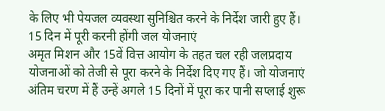के लिए भी पेयजल व्यवस्था सुनिश्चित करने के निर्देश जारी हुए हैं।
15 दिन में पूरी करनी होंगी जल योजनाएं
अमृत मिशन और 15वें वित्त आयोग के तहत चल रही जलप्रदाय योजनाओं को तेजी से पूरा करने के निर्देश दिए गए हैं। जो योजनाएं अंतिम चरण में हैं उन्हें अगले 15 दिनों में पूरा कर पानी सप्लाई शुरू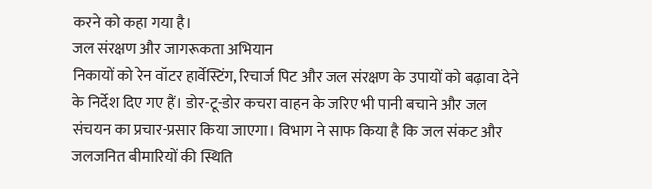करने को कहा गया है।
जल संरक्षण और जागरूकता अभियान
निकायों को रेन वॉटर हार्वेस्टिंग, रिचार्ज पिट और जल संरक्षण के उपायों को बढ़ावा देने के निर्देश दिए गए हैं। डोर-टू-डोर कचरा वाहन के जरिए भी पानी बचाने और जल संचयन का प्रचार-प्रसार किया जाएगा। विभाग ने साफ किया है कि जल संकट और जलजनित बीमारियों की स्थिति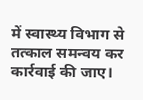में स्वास्थ्य विभाग से तत्काल समन्वय कर कार्रवाई की जाए।